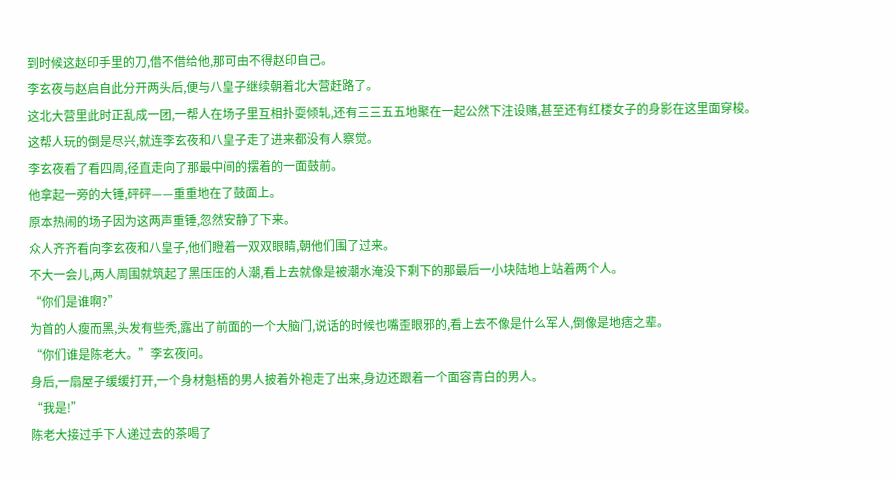到时候这赵印手里的刀,借不借给他,那可由不得赵印自己。
李玄夜与赵启自此分开两头后,便与八皇子继续朝着北大营赶路了。
这北大营里此时正乱成一团,一帮人在场子里互相扑耍倾轧,还有三三五五地聚在一起公然下注设赌,甚至还有红楼女子的身影在这里面穿梭。
这帮人玩的倒是尽兴,就连李玄夜和八皇子走了进来都没有人察觉。
李玄夜看了看四周,径直走向了那最中间的摆着的一面鼓前。
他拿起一旁的大锤,砰砰——重重地在了鼓面上。
原本热闹的场子因为这两声重锤,忽然安静了下来。
众人齐齐看向李玄夜和八皇子,他们瞪着一双双眼睛,朝他们围了过来。
不大一会儿,两人周围就筑起了黑压压的人潮,看上去就像是被潮水淹没下剩下的那最后一小块陆地上站着两个人。
“你们是谁啊?”
为首的人瘦而黑,头发有些秃,露出了前面的一个大脑门,说话的时候也嘴歪眼邪的,看上去不像是什么军人,倒像是地痞之辈。
“你们谁是陈老大。”李玄夜问。
身后,一扇屋子缓缓打开,一个身材魁梧的男人披着外袍走了出来,身边还跟着一个面容青白的男人。
“我是!”
陈老大接过手下人递过去的茶喝了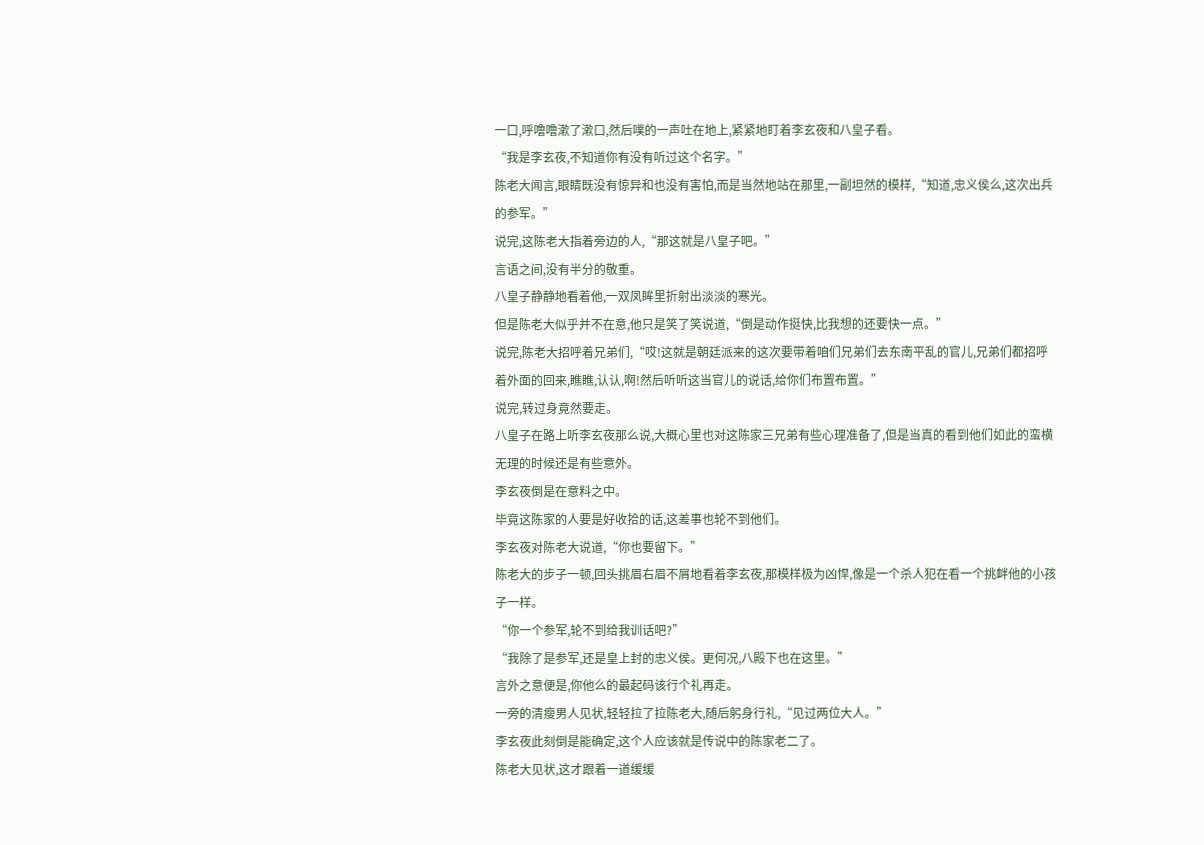一口,呼噜噜漱了漱口,然后噗的一声吐在地上,紧紧地盯着李玄夜和八皇子看。
“我是李玄夜,不知道你有没有听过这个名字。”
陈老大闻言,眼睛既没有惊异和也没有害怕,而是当然地站在那里,一副坦然的模样,“知道,忠义侯么,这次出兵的参军。”
说完,这陈老大指着旁边的人,“那这就是八皇子吧。”
言语之间,没有半分的敬重。
八皇子静静地看着他,一双凤眸里折射出淡淡的寒光。
但是陈老大似乎并不在意,他只是笑了笑说道,“倒是动作挺快,比我想的还要快一点。”
说完,陈老大招呼着兄弟们,“哎!这就是朝廷派来的这次要带着咱们兄弟们去东南平乱的官儿,兄弟们都招呼着外面的回来,瞧瞧,认认,啊!然后听听这当官儿的说话,给你们布置布置。”
说完,转过身竟然要走。
八皇子在路上听李玄夜那么说,大概心里也对这陈家三兄弟有些心理准备了,但是当真的看到他们如此的蛮横无理的时候还是有些意外。
李玄夜倒是在意料之中。
毕竟这陈家的人要是好收拾的话,这差事也轮不到他们。
李玄夜对陈老大说道,“你也要留下。”
陈老大的步子一顿,回头挑眉右眉不屑地看着李玄夜,那模样极为凶悍,像是一个杀人犯在看一个挑衅他的小孩子一样。
“你一个参军,轮不到给我训话吧?”
“我除了是参军,还是皇上封的忠义侯。更何况,八殿下也在这里。”
言外之意便是,你他么的最起码该行个礼再走。
一旁的清瘦男人见状,轻轻拉了拉陈老大,随后躬身行礼,“见过两位大人。”
李玄夜此刻倒是能确定,这个人应该就是传说中的陈家老二了。
陈老大见状,这才跟着一道缓缓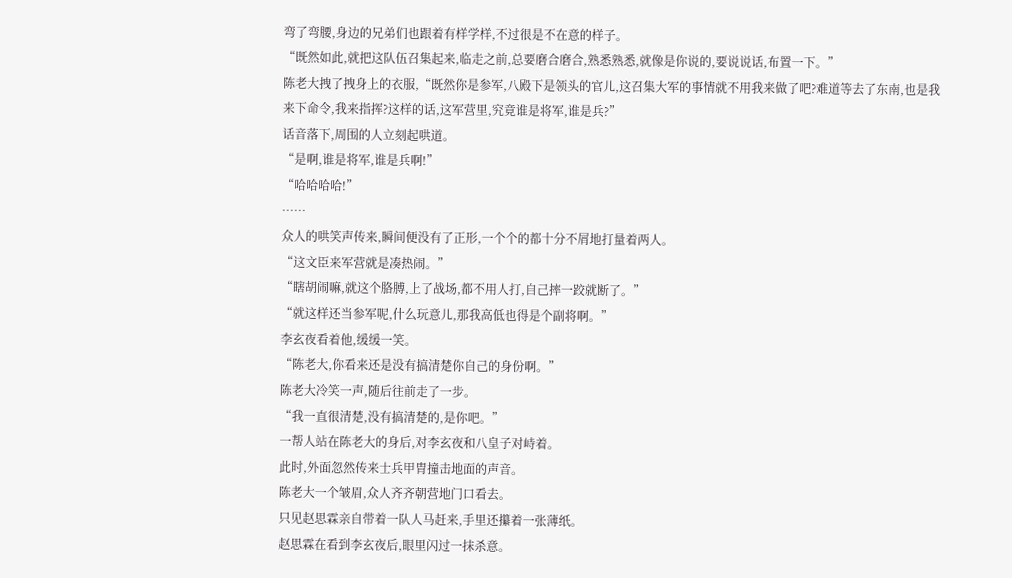弯了弯腰,身边的兄弟们也跟着有样学样,不过很是不在意的样子。
“既然如此,就把这队伍召集起来,临走之前,总要磨合磨合,熟悉熟悉,就像是你说的,要说说话,布置一下。”
陈老大拽了拽身上的衣服,“既然你是参军,八殿下是领头的官儿,这召集大军的事情就不用我来做了吧?难道等去了东南,也是我来下命令,我来指挥?这样的话,这军营里,究竟谁是将军,谁是兵?”
话音落下,周围的人立刻起哄道。
“是啊,谁是将军,谁是兵啊!”
“哈哈哈哈!”
……
众人的哄笑声传来,瞬间便没有了正形,一个个的都十分不屑地打量着两人。
“这文臣来军营就是凑热闹。”
“瞎胡闹嘛,就这个胳膊,上了战场,都不用人打,自己摔一跤就断了。”
“就这样还当参军呢,什么玩意儿,那我高低也得是个副将啊。”
李玄夜看着他,缓缓一笑。
“陈老大,你看来还是没有搞清楚你自己的身份啊。”
陈老大冷笑一声,随后往前走了一步。
“我一直很清楚,没有搞清楚的,是你吧。”
一帮人站在陈老大的身后,对李玄夜和八皇子对峙着。
此时,外面忽然传来士兵甲胄撞击地面的声音。
陈老大一个皱眉,众人齐齐朝营地门口看去。
只见赵思霖亲自带着一队人马赶来,手里还攥着一张薄纸。
赵思霖在看到李玄夜后,眼里闪过一抹杀意。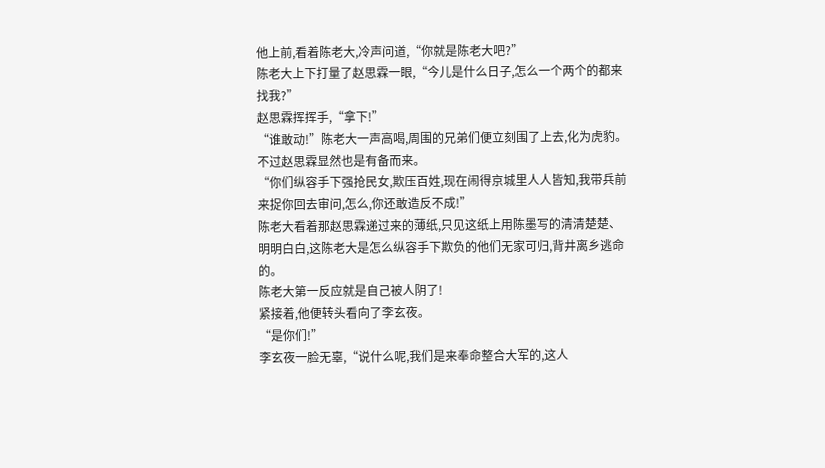他上前,看着陈老大,冷声问道,“你就是陈老大吧?”
陈老大上下打量了赵思霖一眼,“今儿是什么日子,怎么一个两个的都来找我?”
赵思霖挥挥手,“拿下!”
“谁敢动!”陈老大一声高喝,周围的兄弟们便立刻围了上去,化为虎豹。
不过赵思霖显然也是有备而来。
“你们纵容手下强抢民女,欺压百姓,现在闹得京城里人人皆知,我带兵前来捉你回去审问,怎么,你还敢造反不成!”
陈老大看着那赵思霖递过来的薄纸,只见这纸上用陈墨写的清清楚楚、明明白白,这陈老大是怎么纵容手下欺负的他们无家可归,背井离乡逃命的。
陈老大第一反应就是自己被人阴了!
紧接着,他便转头看向了李玄夜。
“是你们!”
李玄夜一脸无辜,“说什么呢,我们是来奉命整合大军的,这人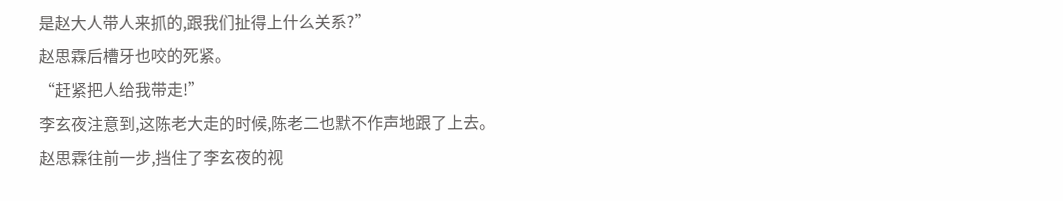是赵大人带人来抓的,跟我们扯得上什么关系?”
赵思霖后槽牙也咬的死紧。
“赶紧把人给我带走!”
李玄夜注意到,这陈老大走的时候,陈老二也默不作声地跟了上去。
赵思霖往前一步,挡住了李玄夜的视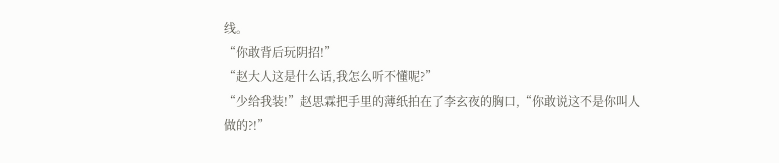线。
“你敢背后玩阴招!”
“赵大人这是什么话,我怎么听不懂呢?”
“少给我装!”赵思霖把手里的薄纸拍在了李玄夜的胸口,“你敢说这不是你叫人做的?!”